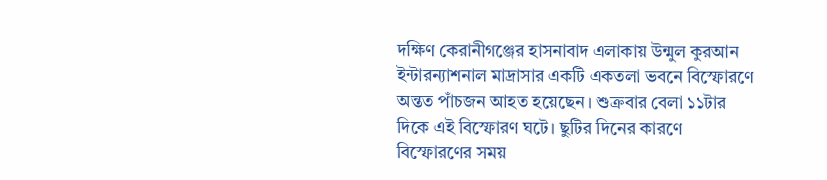দক্ষিণ কেরানীগঞ্জের হাসনাবাদ এলাকায় উন্মুল কুরআন ইন্টারন্যাশনাল মাদ্রাসার একটি একতলা ভবনে বিস্ফোরণে অন্তত পাঁচজন আহত হয়েছেন। শুক্রবার বেলা ১১টার দিকে এই বিস্ফোরণ ঘটে। ছুটির দিনের কারণে বিস্ফোরণের সময়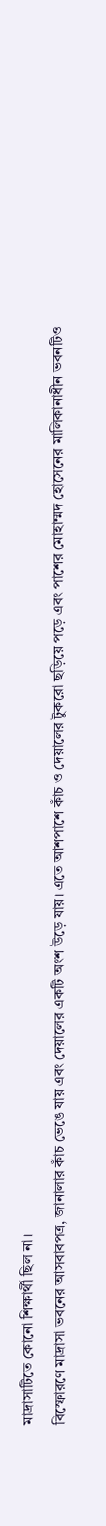মাদ্রাসাটিতে কোনো শিক্ষার্থী ছিল না।
বিস্ফোরণে মাদ্রাসা ভবনের আসবাবপত্র, জানালার কাঁচ ভেঙে যায় এবং দেয়ালের একটি অংশ উড়ে যায়। এতে আশপাশে কাঁচ ও দেয়ালের টুকরো ছড়িয়ে পড়ে এবং পাশের মোহাম্মদ হোসেনের মালিকানাধীন ভবনটিও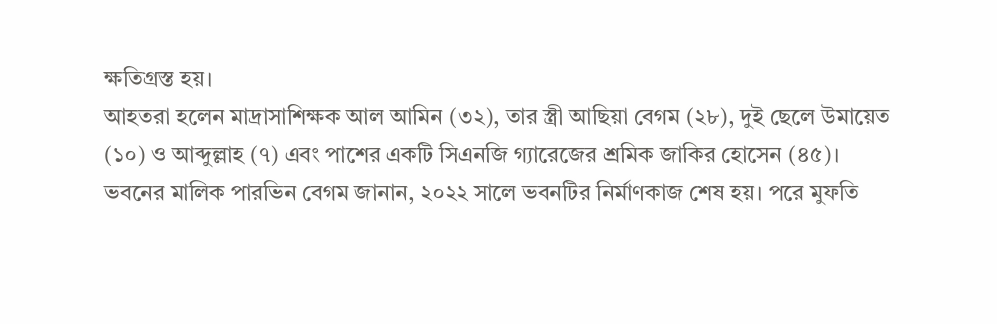ক্ষতিগ্রস্ত হয়।
আহতরা হলেন মাদ্রাসাশিক্ষক আল আমিন (৩২), তার স্ত্রী আছিয়া বেগম (২৮), দুই ছেলে উমায়েত (১০) ও আব্দুল্লাহ (৭) এবং পাশের একটি সিএনজি গ্যারেজের শ্রমিক জাকির হোসেন (৪৫)।
ভবনের মালিক পারভিন বেগম জানান, ২০২২ সালে ভবনটির নির্মাণকাজ শেষ হয়। পরে মুফতি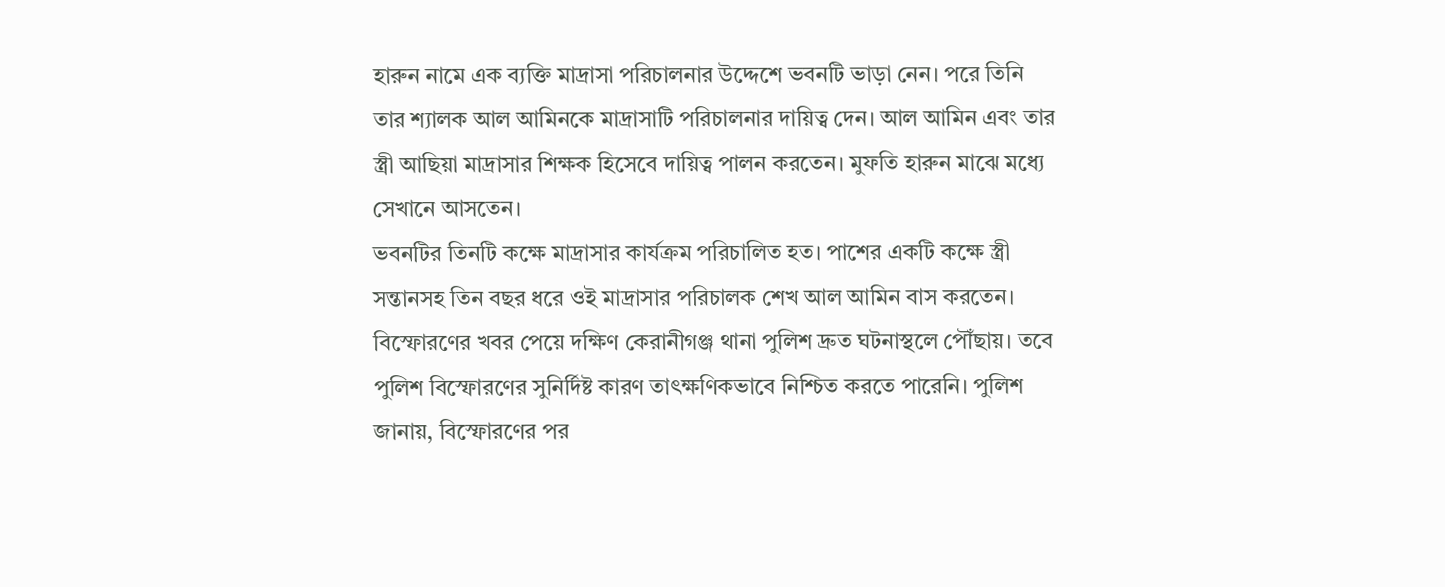হারুন নামে এক ব্যক্তি মাদ্রাসা পরিচালনার উদ্দেশে ভবনটি ভাড়া নেন। পরে তিনি তার শ্যালক আল আমিনকে মাদ্রাসাটি পরিচালনার দায়িত্ব দেন। আল আমিন এবং তার স্ত্রী আছিয়া মাদ্রাসার শিক্ষক হিসেবে দায়িত্ব পালন করতেন। মুফতি হারুন মাঝে মধ্যে সেখানে আসতেন।
ভবনটির তিনটি কক্ষে মাদ্রাসার কার্যক্রম পরিচালিত হত। পাশের একটি কক্ষে স্ত্রী সন্তানসহ তিন বছর ধরে ওই মাদ্রাসার পরিচালক শেখ আল আমিন বাস করতেন।
বিস্ফোরণের খবর পেয়ে দক্ষিণ কেরানীগঞ্জ থানা পুলিশ দ্রুত ঘটনাস্থলে পৌঁছায়। তবে পুলিশ বিস্ফোরণের সুনির্দিষ্ট কারণ তাৎক্ষণিকভাবে নিশ্চিত করতে পারেনি। পুলিশ জানায়, বিস্ফোরণের পর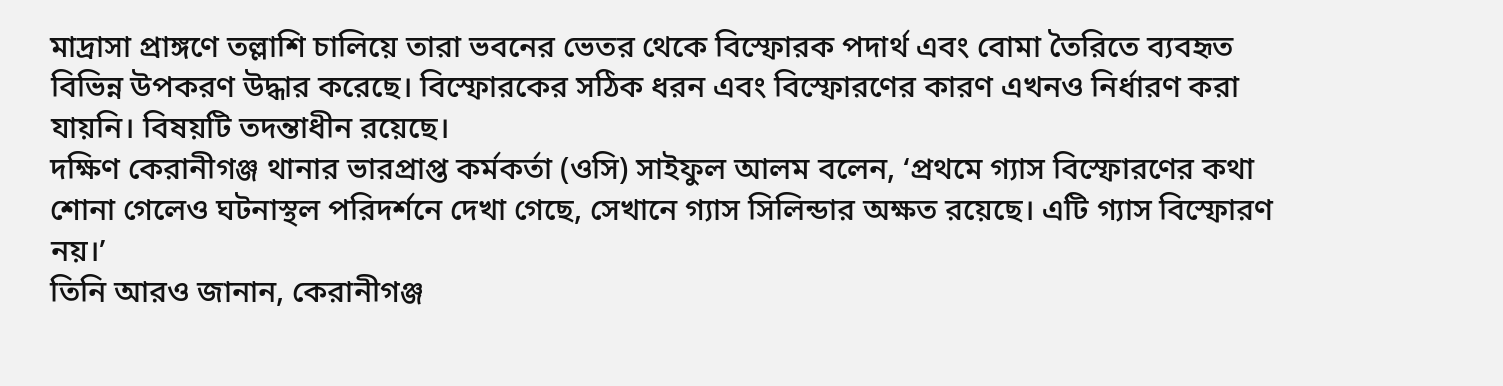মাদ্রাসা প্রাঙ্গণে তল্লাশি চালিয়ে তারা ভবনের ভেতর থেকে বিস্ফোরক পদার্থ এবং বোমা তৈরিতে ব্যবহৃত বিভিন্ন উপকরণ উদ্ধার করেছে। বিস্ফোরকের সঠিক ধরন এবং বিস্ফোরণের কারণ এখনও নির্ধারণ করা যায়নি। বিষয়টি তদন্তাধীন রয়েছে।
দক্ষিণ কেরানীগঞ্জ থানার ভারপ্রাপ্ত কর্মকর্তা (ওসি) সাইফুল আলম বলেন, ‘প্রথমে গ্যাস বিস্ফোরণের কথা শোনা গেলেও ঘটনাস্থল পরিদর্শনে দেখা গেছে, সেখানে গ্যাস সিলিন্ডার অক্ষত রয়েছে। এটি গ্যাস বিস্ফোরণ নয়।’
তিনি আরও জানান, কেরানীগঞ্জ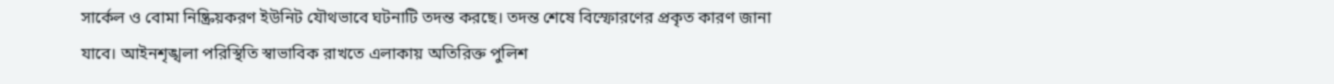সার্কেল ও বোমা নিষ্ক্রিয়করণ ইউনিট যৌথভাবে ঘটনাটি তদন্ত করছে। তদন্ত শেষে বিস্ফোরণের প্রকৃত কারণ জানা যাবে। আইনশৃঙ্খলা পরিস্থিতি স্বাভাবিক রাখতে এলাকায় অতিরিক্ত পুলিশ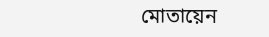মোতায়েন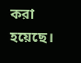করা হয়েছে।